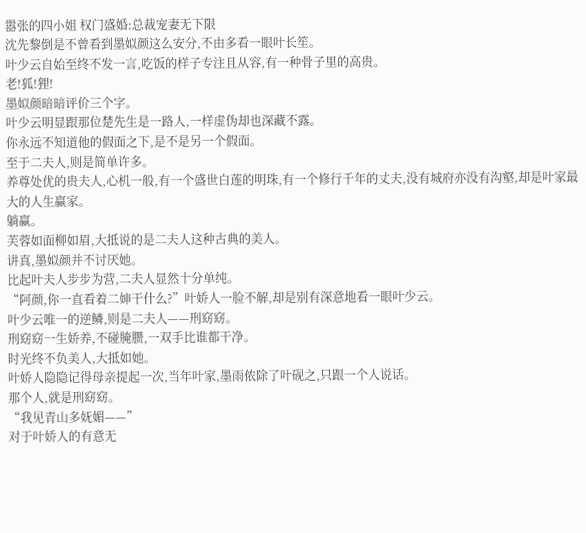嚣张的四小姐 权门盛婚:总裁宠妻无下限
沈先黎倒是不曾看到墨姒颜这么安分,不由多看一眼叶长笙。
叶少云自始至终不发一言,吃饭的样子专注且从容,有一种骨子里的高贵。
老!狐!狸!
墨姒颜暗暗评价三个字。
叶少云明显跟那位楚先生是一路人,一样虚伪却也深藏不露。
你永远不知道他的假面之下,是不是另一个假面。
至于二夫人,则是简单许多。
养尊处优的贵夫人,心机一般,有一个盛世白莲的明珠,有一个修行千年的丈夫,没有城府亦没有沟壑,却是叶家最大的人生赢家。
躺赢。
芙蓉如面柳如眉,大抵说的是二夫人这种古典的美人。
讲真,墨姒颜并不讨厌她。
比起叶夫人步步为营,二夫人显然十分单纯。
“阿颜,你一直看着二婶干什么?”叶娇人一脸不解,却是别有深意地看一眼叶少云。
叶少云唯一的逆鳞,则是二夫人——刑窈窈。
刑窈窈一生娇养,不碰腌臜,一双手比谁都干净。
时光终不负美人,大抵如她。
叶娇人隐隐记得母亲提起一次,当年叶家,墨雨侬除了叶砚之,只跟一个人说话。
那个人,就是刑窈窈。
“我见青山多妩媚——”
对于叶娇人的有意无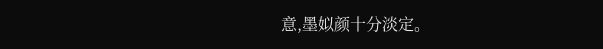意,墨姒颜十分淡定。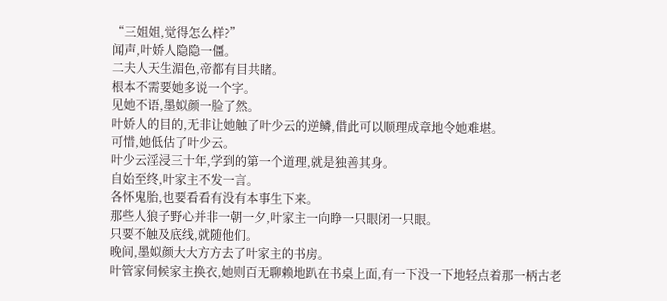“三姐姐,觉得怎么样?”
闻声,叶娇人隐隐一僵。
二夫人天生湄色,帝都有目共睹。
根本不需要她多说一个字。
见她不语,墨姒颜一脸了然。
叶娇人的目的,无非让她触了叶少云的逆鳞,借此可以顺理成章地令她难堪。
可惜,她低估了叶少云。
叶少云淫浸三十年,学到的第一个道理,就是独善其身。
自始至终,叶家主不发一言。
各怀鬼胎,也要看看有没有本事生下来。
那些人狼子野心并非一朝一夕,叶家主一向睁一只眼闭一只眼。
只要不触及底线,就随他们。
晚间,墨姒颜大大方方去了叶家主的书房。
叶管家伺候家主换衣,她则百无聊赖地趴在书桌上面,有一下没一下地轻点着那一柄古老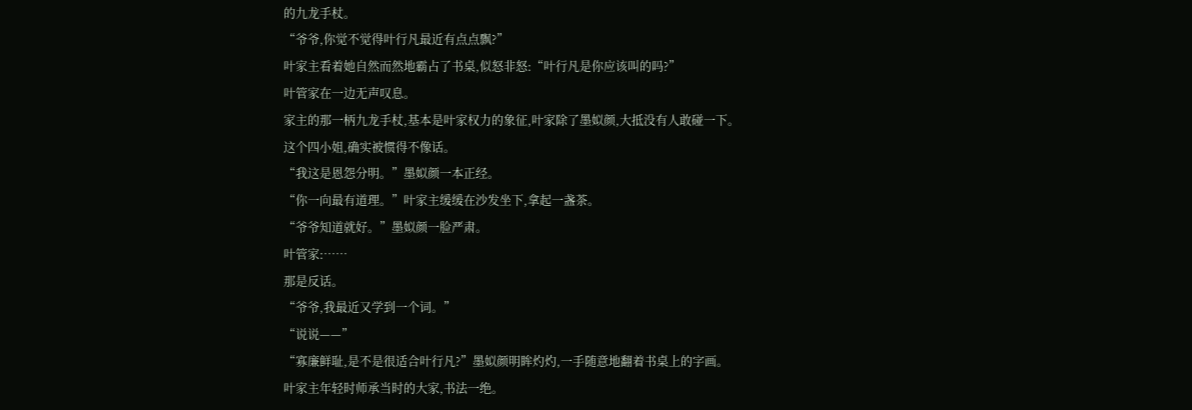的九龙手杖。
“爷爷,你觉不觉得叶行凡最近有点点飘?”
叶家主看着她自然而然地霸占了书桌,似怒非怒:“叶行凡是你应该叫的吗?”
叶管家在一边无声叹息。
家主的那一柄九龙手杖,基本是叶家权力的象征,叶家除了墨姒颜,大抵没有人敢碰一下。
这个四小姐,确实被惯得不像话。
“我这是恩怨分明。”墨姒颜一本正经。
“你一向最有道理。”叶家主缓缓在沙发坐下,拿起一盏茶。
“爷爷知道就好。”墨姒颜一脸严肃。
叶管家:……
那是反话。
“爷爷,我最近又学到一个词。”
“说说——”
“寡廉鲜耻,是不是很适合叶行凡?”墨姒颜明眸灼灼,一手随意地翻着书桌上的字画。
叶家主年轻时师承当时的大家,书法一绝。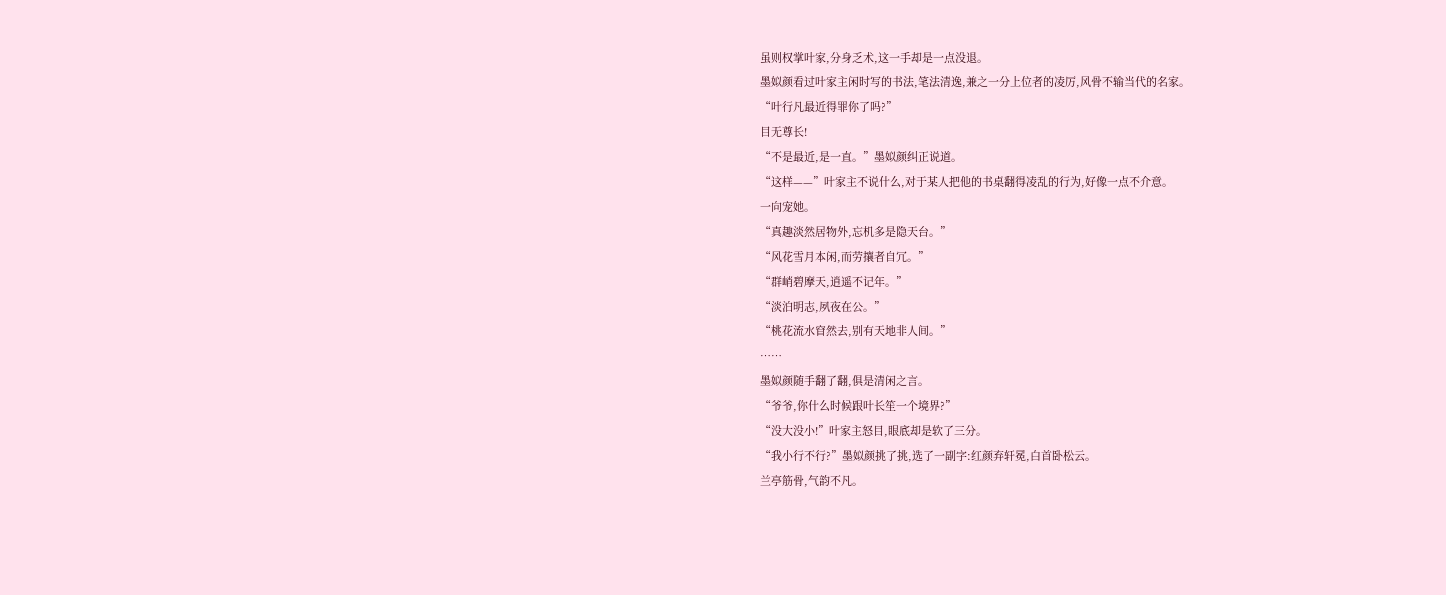虽则权掌叶家,分身乏术,这一手却是一点没退。
墨姒颜看过叶家主闲时写的书法,笔法清逸,兼之一分上位者的凌厉,风骨不输当代的名家。
“叶行凡最近得罪你了吗?”
目无尊长!
“不是最近,是一直。”墨姒颜纠正说道。
“这样——”叶家主不说什么,对于某人把他的书桌翻得凌乱的行为,好像一点不介意。
一向宠她。
“真趣淡然居物外,忘机多是隐天台。”
“风花雪月本闲,而劳攘者自冗。”
“群峭碧摩天,逍遥不记年。”
“淡泊明志,夙夜在公。”
“桃花流水窅然去,别有天地非人间。”
……
墨姒颜随手翻了翻,俱是清闲之言。
“爷爷,你什么时候跟叶长笙一个境界?”
“没大没小!”叶家主怒目,眼底却是软了三分。
“我小行不行?”墨姒颜挑了挑,选了一副字:红颜弃轩冕,白首卧松云。
兰亭筋骨,气韵不凡。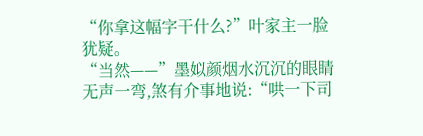“你拿这幅字干什么?”叶家主一脸犹疑。
“当然——”墨姒颜烟水沉沉的眼睛无声一弯,煞有介事地说:“哄一下司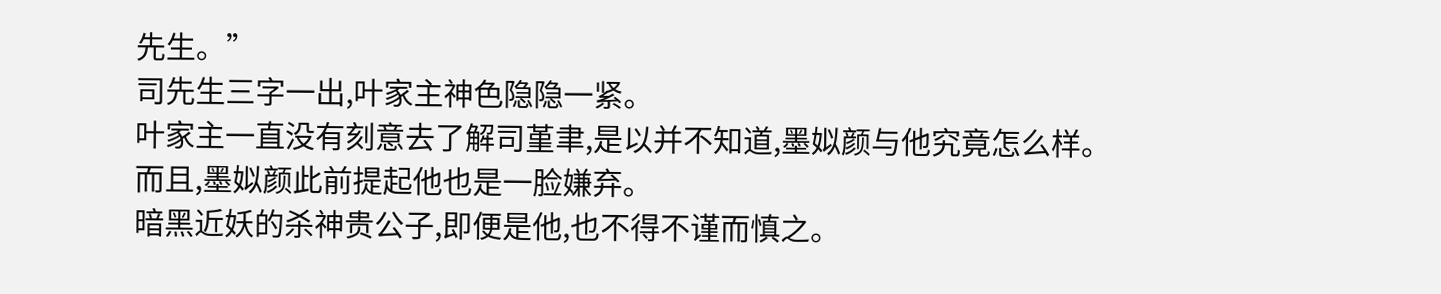先生。”
司先生三字一出,叶家主神色隐隐一紧。
叶家主一直没有刻意去了解司堇聿,是以并不知道,墨姒颜与他究竟怎么样。
而且,墨姒颜此前提起他也是一脸嫌弃。
暗黑近妖的杀神贵公子,即便是他,也不得不谨而慎之。